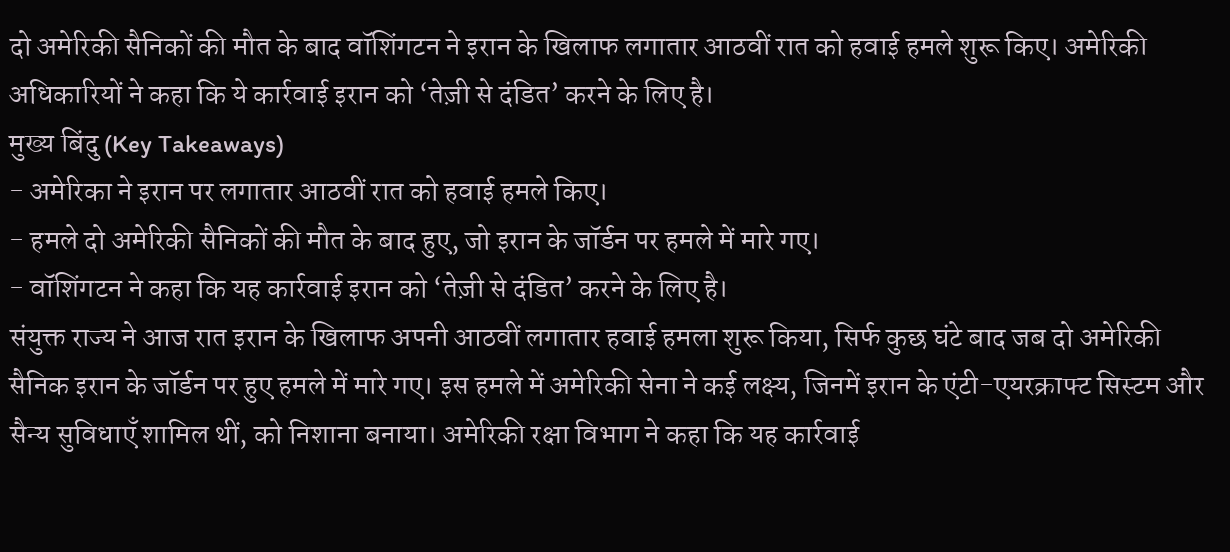दो अमेरिकी सैनिकों की मौत के बाद वॉशिंगटन ने इरान के खिलाफ लगातार आठवीं रात को हवाई हमले शुरू किए। अमेरिकी अधिकारियों ने कहा कि ये कार्रवाई इरान को ‘तेज़ी से दंडित’ करने के लिए है।
मुख्य बिंदु (Key Takeaways)
- अमेरिका ने इरान पर लगातार आठवीं रात को हवाई हमले किए।
- हमले दो अमेरिकी सैनिकों की मौत के बाद हुए, जो इरान के जॉर्डन पर हमले में मारे गए।
- वॉशिंगटन ने कहा कि यह कार्रवाई इरान को ‘तेज़ी से दंडित’ करने के लिए है।
संयुक्त राज्य ने आज रात इरान के खिलाफ अपनी आठवीं लगातार हवाई हमला शुरू किया, सिर्फ कुछ घंटे बाद जब दो अमेरिकी सैनिक इरान के जॉर्डन पर हुए हमले में मारे गए। इस हमले में अमेरिकी सेना ने कई लक्ष्य, जिनमें इरान के एंटी-एयरक्राफ्ट सिस्टम और सैन्य सुविधाएँ शामिल थीं, को निशाना बनाया। अमेरिकी रक्षा विभाग ने कहा कि यह कार्रवाई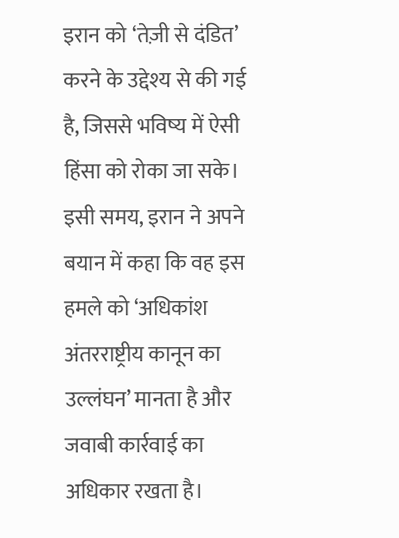इरान को ‘तेज़ी से दंडित’ करने के उद्देश्य से की गई है, जिससे भविष्य में ऐसी हिंसा को रोका जा सके।
इसी समय, इरान ने अपने बयान में कहा कि वह इस हमले को ‘अधिकांश अंतरराष्ट्रीय कानून का उल्लंघन’ मानता है और जवाबी कार्रवाई का अधिकार रखता है।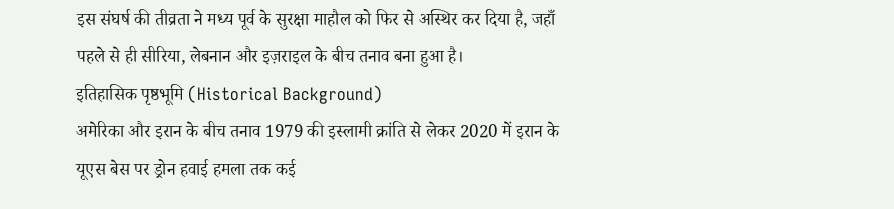इस संघर्ष की तीव्रता ने मध्य पूर्व के सुरक्षा माहौल को फिर से अस्थिर कर दिया है, जहाँ पहले से ही सीरिया, लेबनान और इज़राइल के बीच तनाव बना हुआ है।
इतिहासिक पृष्ठभूमि (Historical Background)
अमेरिका और इरान के बीच तनाव 1979 की इस्लामी क्रांति से लेकर 2020 में इरान के यूएस बेस पर ड्रोन हवाई हमला तक कई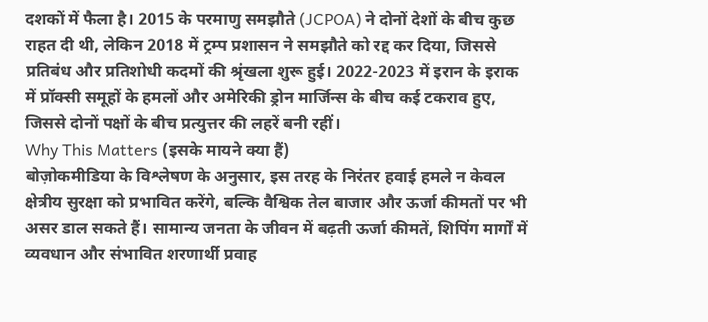दशकों में फैला है। 2015 के परमाणु समझौते (JCPOA) ने दोनों देशों के बीच कुछ राहत दी थी, लेकिन 2018 में ट्रम्प प्रशासन ने समझौते को रद्द कर दिया, जिससे प्रतिबंध और प्रतिशोधी कदमों की श्रृंखला शुरू हुई। 2022-2023 में इरान के इराक में प्रॉक्सी समूहों के हमलों और अमेरिकी ड्रोन मार्जिन्स के बीच कई टकराव हुए, जिससे दोनों पक्षों के बीच प्रत्युत्तर की लहरें बनी रहीं।
Why This Matters (इसके मायने क्या हैं)
बोज़ोकमीडिया के विश्लेषण के अनुसार, इस तरह के निरंतर हवाई हमले न केवल क्षेत्रीय सुरक्षा को प्रभावित करेंगे, बल्कि वैश्विक तेल बाजार और ऊर्जा कीमतों पर भी असर डाल सकते हैं। सामान्य जनता के जीवन में बढ़ती ऊर्जा कीमतें, शिपिंग मार्गों में व्यवधान और संभावित शरणार्थी प्रवाह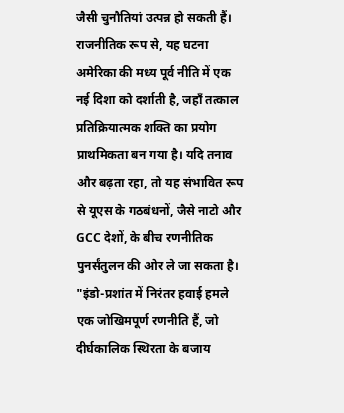जैसी चुनौतियां उत्पन्न हो सकती हैं।
राजनीतिक रूप से, यह घटना अमेरिका की मध्य पूर्व नीति में एक नई दिशा को दर्शाती है, जहाँ तत्काल प्रतिक्रियात्मक शक्ति का प्रयोग प्राथमिकता बन गया है। यदि तनाव और बढ़ता रहा, तो यह संभावित रूप से यूएस के गठबंधनों, जैसे नाटो और GCC देशों, के बीच रणनीतिक पुनर्संतुलन की ओर ले जा सकता है।
"इंडो-प्रशांत में निरंतर हवाई हमले एक जोखिमपूर्ण रणनीति हैं, जो दीर्घकालिक स्थिरता के बजाय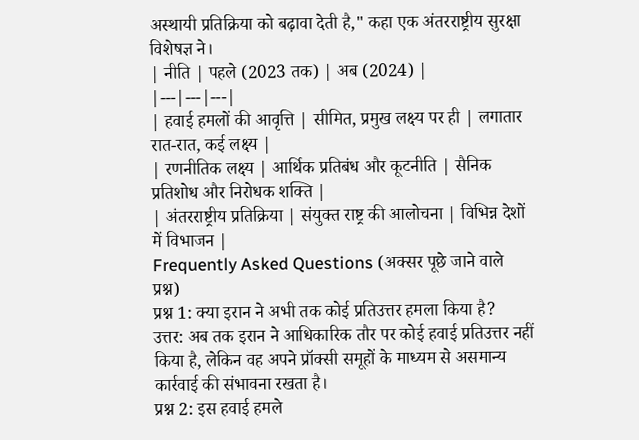अस्थायी प्रतिक्रिया को बढ़ावा देती है," कहा एक अंतरराष्ट्रीय सुरक्षा विशेषज्ञ ने।
| नीति | पहले (2023 तक) | अब (2024) |
|---|---|---|
| हवाई हमलों की आवृत्ति | सीमित, प्रमुख लक्ष्य पर ही | लगातार रात-रात, कई लक्ष्य |
| रणनीतिक लक्ष्य | आर्थिक प्रतिबंध और कूटनीति | सैनिक प्रतिशोध और निरोधक शक्ति |
| अंतरराष्ट्रीय प्रतिक्रिया | संयुक्त राष्ट्र की आलोचना | विभिन्न देशों में विभाजन |
Frequently Asked Questions (अक्सर पूछे जाने वाले प्रश्न)
प्रश्न 1: क्या इरान ने अभी तक कोई प्रतिउत्तर हमला किया है?
उत्तर: अब तक इरान ने आधिकारिक तौर पर कोई हवाई प्रतिउत्तर नहीं किया है, लेकिन वह अपने प्रॉक्सी समूहों के माध्यम से असमान्य कार्रवाई की संभावना रखता है।
प्रश्न 2: इस हवाई हमले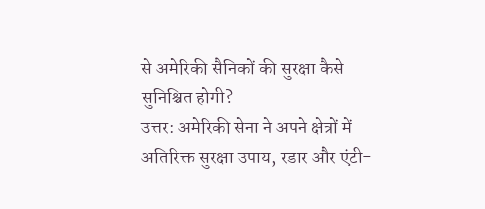से अमेरिकी सैनिकों की सुरक्षा कैसे सुनिश्चित होगी?
उत्तर: अमेरिकी सेना ने अपने क्षेत्रों में अतिरिक्त सुरक्षा उपाय, रडार और एंटी-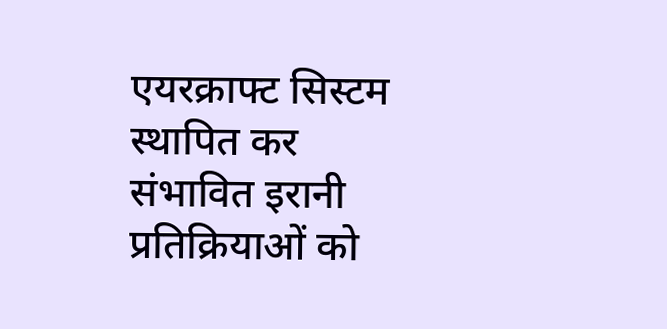एयरक्राफ्ट सिस्टम स्थापित कर संभावित इरानी प्रतिक्रियाओं को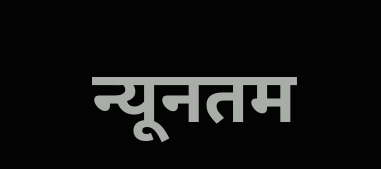न्यूनतम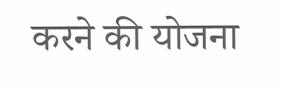करने की योजना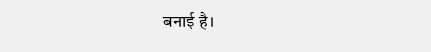बनाई है।